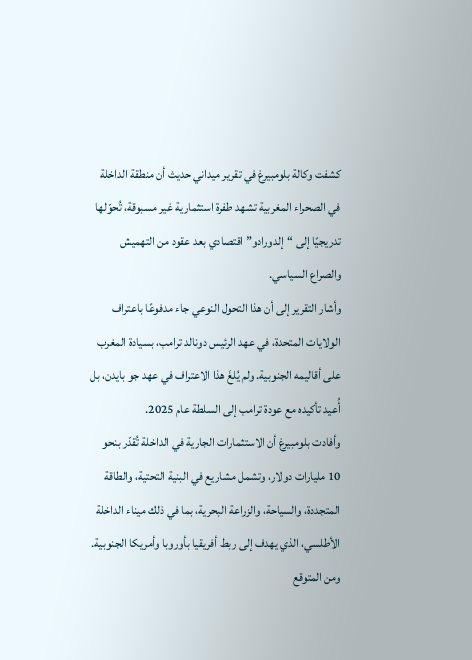كشفت وكالة بلومبيرغ في تقرير ميداني حديث أن منطقة الداخلة في الصحراء المغربية تشهد طفرة استثمارية غير مسبوقة، تُحوّلها تدريجيًا إلى “إلدورادو” اقتصادي بعد عقود من التهميش والصراع السياسي.
وأشار التقرير إلى أن هذا التحول النوعي جاء مدفوعًا باعتراف الولايات المتحدة، في عهد الرئيس دونالد ترامب، بسيادة المغرب على أقاليمه الجنوبية. ولم يُلغَ هذا الاعتراف في عهد جو بايدن، بل أُعيد تأكيده مع عودة ترامب إلى السلطة عام 2025.
وأفادت بلومبيرغ أن الاستثمارات الجارية في الداخلة تُقدّر بنحو 10 مليارات دولار، وتشمل مشاريع في البنية التحتية، والطاقة المتجددة، والسياحة، والزراعة البحرية، بما في ذلك ميناء الداخلة الأطلسي، الذي يهدف إلى ربط أفريقيا بأوروبا وأمريكا الجنوبية.
ومن المتوقع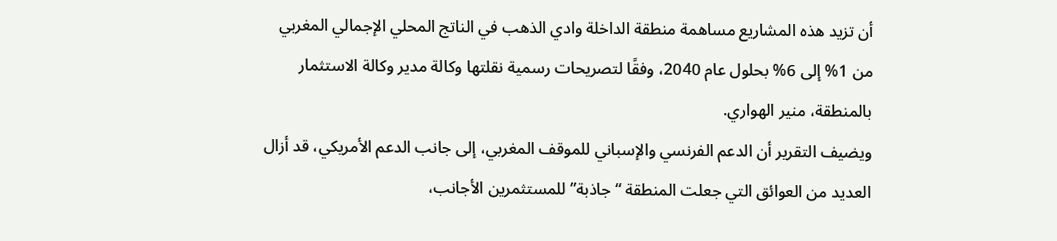أن تزيد هذه المشاريع مساهمة منطقة الداخلة وادي الذهب في الناتج المحلي الإجمالي المغربي من 1% إلى 6% بحلول عام 2040، وفقًا لتصريحات رسمية نقلتها وكالة مدير وكالة الاستثمار بالمنطقة، منير الهواري.
ويضيف التقرير أن الدعم الفرنسي والإسباني للموقف المغربي، إلى جانب الدعم الأمريكي، قد أزال العديد من العوائق التي جعلت المنطقة “جاذبة” للمستثمرين الأجانب،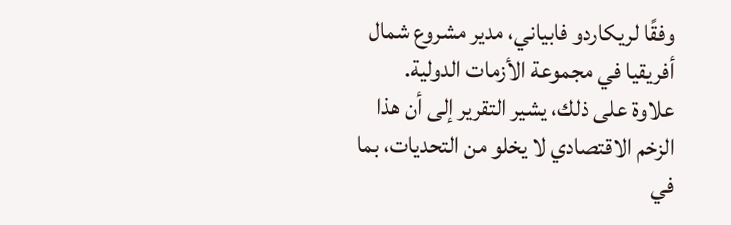وفقًا لريكاردو فابياني، مدير مشروع شمال أفريقيا في مجموعة الأزمات الدولية.
علاوة على ذلك، يشير التقرير إلى أن هذا الزخم الاقتصادي لا يخلو من التحديات، بما في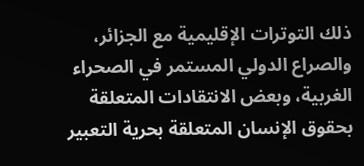ذلك التوترات الإقليمية مع الجزائر، والصراع الدولي المستمر في الصحراء الغربية، وبعض الانتقادات المتعلقة بحقوق الإنسان المتعلقة بحرية التعبير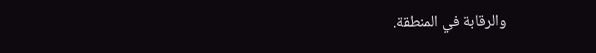والرقابة في المنطقة.